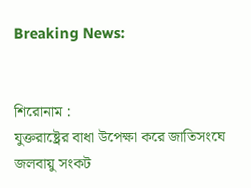Breaking News:


শিরোনাম :
যুক্তরাষ্ট্রের বাধা উপেক্ষা করে জাতিসংঘে জলবায়ু সংকট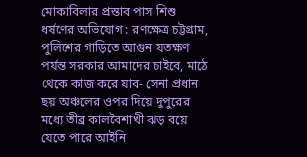মোকাবিলার প্রস্তাব পাস শিশু ধর্ষণের অভিযোগ : রণক্ষেত্র চট্টগ্রাম, পুলিশের গাড়িতে আগুন যতক্ষণ পর্যন্ত সরকার আমাদের চাইবে, মাঠে থেকে কাজ করে যাব- সেনা প্রধান ছয় অঞ্চলের ওপর দিয়ে দুপুরের মধ্যে তীব্র কালবৈশাখী ঝড় বয়ে যেতে পারে আইনি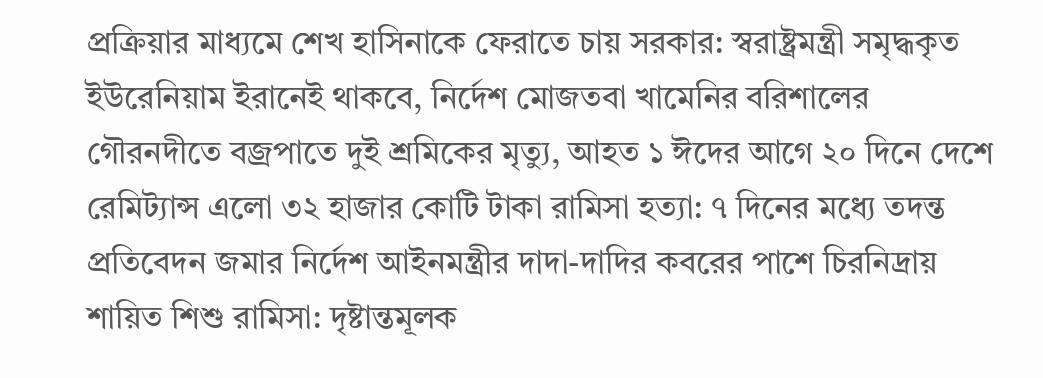প্রক্রিয়ার মাধ্যমে শেখ হাসিনাকে ফেরাতে চায় সরকার: স্বরাষ্ট্রমন্ত্রী সমৃদ্ধকৃত ইউরেনিয়াম ইরানেই থাকবে, নির্দেশ মোজতবা খামেনির বরিশালের গৌরনদীতে বজ্রপাতে দুই শ্রমিকের মৃত্যু, আহত ১ ঈদের আগে ২০ দিনে দেশে রেমিট্যান্স এলো ৩২ হাজার কোটি টাকা রামিসা হত্যা: ৭ দিনের মধ্যে তদন্ত প্রতিবেদন জমার নির্দেশ আইনমন্ত্রীর দাদা-দাদির কবরের পাশে চিরনিদ্রায় শায়িত শিশু রামিসা: দৃষ্টান্তমূলক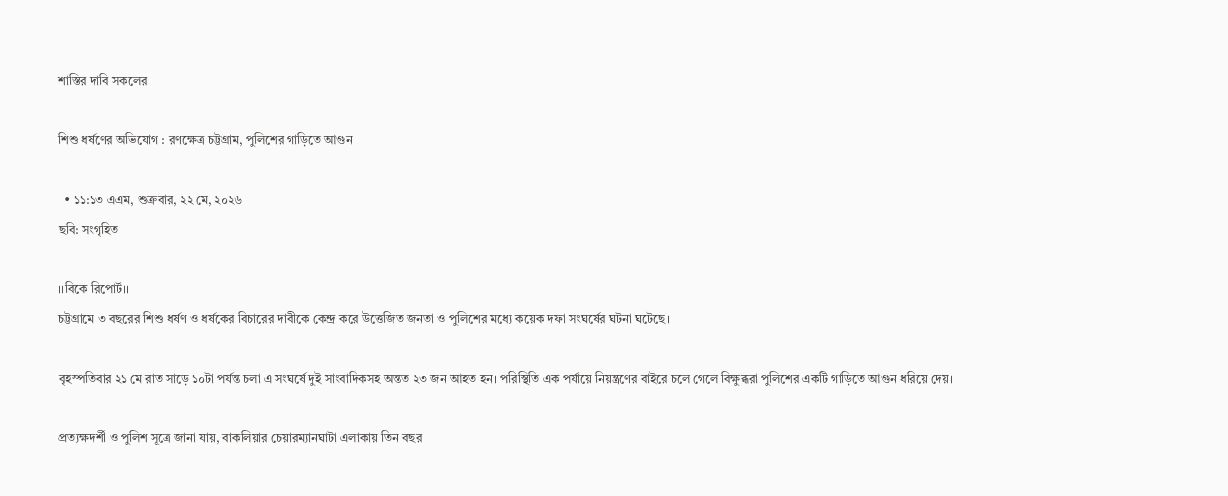শাস্তির দাবি সকলের

শিশু ধর্ষণের অভিযোগ : রণক্ষেত্র চট্টগ্রাম, পুলিশের গাড়িতে আগুন

  • ১১:১৩ এএম, শুক্রবার, ২২ মে, ২০২৬
ছবি: সংগৃহিত

।।বিকে রিপোর্ট।।
চট্টগ্রামে ৩ বছরের শিশু ধর্ষণ ও ধর্ষকের বিচারের দাবীকে কেন্দ্র করে উত্তেজিত জনতা ও পুলিশের মধ্যে কয়েক দফা সংঘর্ষের ঘটনা ঘটেছে।

বৃহস্পতিবার ২১ মে রাত সাড়ে ১০টা পর্যন্ত চলা এ সংঘর্ষে দুই সাংবাদিকসহ অন্তত ২৩ জন আহত হন। পরিস্থিতি এক পর্যায়ে নিয়ন্ত্রণের বাইরে চলে গেলে বিক্ষুব্ধরা পুলিশের একটি গাড়িতে আগুন ধরিয়ে দেয়।

প্রত্যক্ষদর্শী ও পুলিশ সূত্রে জানা যায়, বাকলিয়ার চেয়ারম্যানঘাটা এলাকায় তিন বছর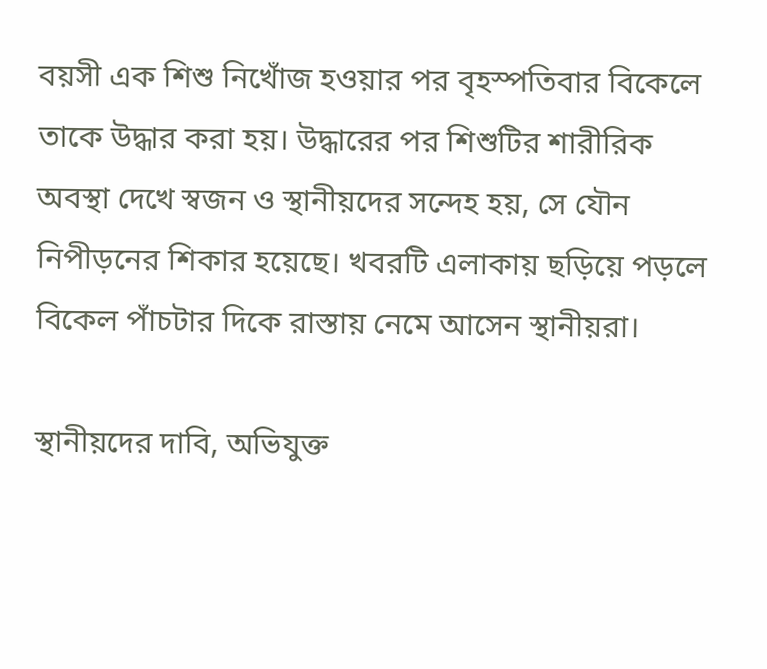বয়সী এক শিশু নিখোঁজ হওয়ার পর বৃহস্পতিবার বিকেলে তাকে উদ্ধার করা হয়। উদ্ধারের পর শিশুটির শারীরিক অবস্থা দেখে স্বজন ও স্থানীয়দের সন্দেহ হয়, সে যৌন নিপীড়নের শিকার হয়েছে। খবরটি এলাকায় ছড়িয়ে পড়লে বিকেল পাঁচটার দিকে রাস্তায় নেমে আসেন স্থানীয়রা।

স্থানীয়দের দাবি, অভিযুক্ত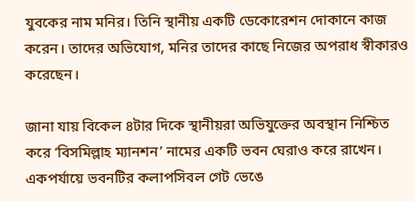যুবকের নাম মনির। তিনি স্থানীয় একটি ডেকোরেশন দোকানে কাজ করেন। তাদের অভিযোগ, মনির তাদের কাছে নিজের অপরাধ স্বীকারও করেছেন।

জানা যায় বিকেল ৪টার দিকে স্থানীয়রা অভিযুক্তের অবস্থান নিশ্চিত করে ‘বিসমিল্লাহ ম্যানশন’ নামের একটি ভবন ঘেরাও করে রাখেন। একপর্যায়ে ভবনটির কলাপসিবল গেট ভেঙে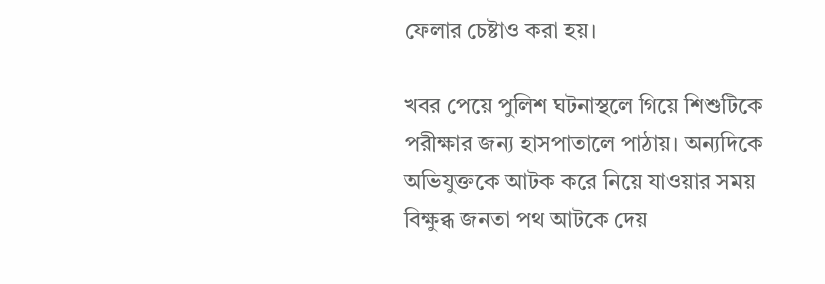ফেলার চেষ্টাও করা হয়।

খবর পেয়ে পুলিশ ঘটনাস্থলে গিয়ে শিশুটিকে পরীক্ষার জন্য হাসপাতালে পাঠায়। অন্যদিকে অভিযুক্তকে আটক করে নিয়ে যাওয়ার সময় বিক্ষুব্ধ জনতা পথ আটকে দেয়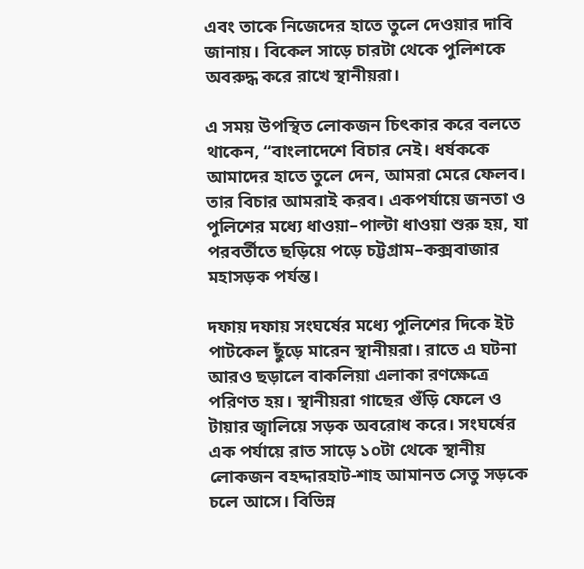এবং তাকে নিজেদের হাতে তুলে দেওয়ার দাবি জানায়। বিকেল সাড়ে চারটা থেকে পুলিশকে অবরুদ্ধ করে রাখে স্থানীয়রা।

এ সময় উপস্থিত লোকজন চিৎকার করে বলতে থাকেন, “বাংলাদেশে বিচার নেই। ধর্ষককে আমাদের হাতে তুলে দেন, আমরা মেরে ফেলব। তার বিচার আমরাই করব। একপর্যায়ে জনতা ও পুলিশের মধ্যে ধাওয়া–পাল্টা ধাওয়া শুরু হয়, যা পরবর্তীতে ছড়িয়ে পড়ে চট্টগ্রাম–কক্সবাজার মহাসড়ক পর্যন্ত।

দফায় দফায় সংঘর্ষের মধ্যে পুলিশের দিকে ইট পাটকেল ছুঁড়ে মারেন স্থানীয়রা। রাতে এ ঘটনা আরও ছড়ালে বাকলিয়া এলাকা রণক্ষেত্রে পরিণত হয়। স্থানীয়রা গাছের গুঁড়ি ফেলে ও টায়ার জ্বালিয়ে সড়ক অবরোধ করে। সংঘর্ষের এক পর্যায়ে রাত সাড়ে ১০টা থেকে স্থানীয় লোকজন বহদ্দারহাট-শাহ আমানত সেতু সড়কে চলে আসে। বিভিন্ন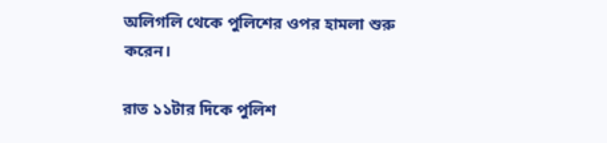অলিগলি থেকে পুলিশের ওপর হামলা শুরু করেন।

রাত ১১টার দিকে পুলিশ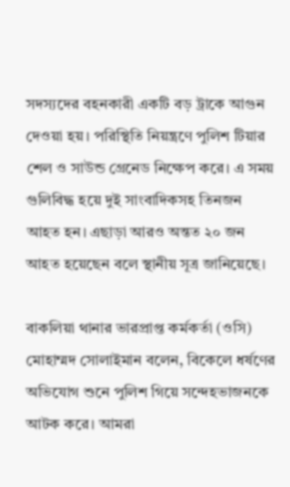সদস্যদের বহনকারী একটি বড় ট্রাকে আগুন দেওয়া হয়। পরিস্থিতি নিয়ন্ত্রণে পুলিশ টিয়ার শেল ও সাউন্ড গ্রেনেড নিক্ষেপ করে। এ সময় গুলিবিদ্ধ হয়ে দুই সাংবাদিকসহ তিনজন আহত হন। এছাড়া আরও অন্তত ২০ জন আহত হয়েছেন বলে স্থানীয় সূত্র জানিয়েছে।

বাকলিয়া থানার ভারপ্রাপ্ত কর্মকর্তা (ওসি) মোহাম্মদ সোলাইমান বলেন, বিকেলে ধর্ষণের অভিযোগ শুনে পুলিশ গিয়ে সন্দেহভাজনকে আটক করে। আমরা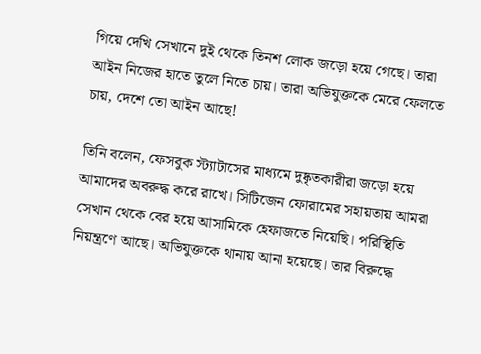গিয়ে দেখি সেখানে দুই থেকে তিনশ লোক জড়ো হয়ে গেছে। তারা আইন নিজের হাতে তুলে নিতে চায়। তারা অভিযুক্তকে মেরে ফেলতে চায়, দেশে তো আইন আছে!

তিনি বলেন, ফেসবুক স্ট্যাটাসের মাধ্যমে দুষ্কৃতকারীরা জড়ো হয়ে আমাদের অবরুদ্ধ করে রাখে। সিটিজেন ফোরামের সহায়তায় আমরা সেখান থেকে বের হয়ে আসামিকে হেফাজতে নিয়েছি। পরিস্থিতি নিয়ন্ত্রণে আছে। অভিযুক্তকে থানায় আনা হয়েছে। তার বিরুদ্ধে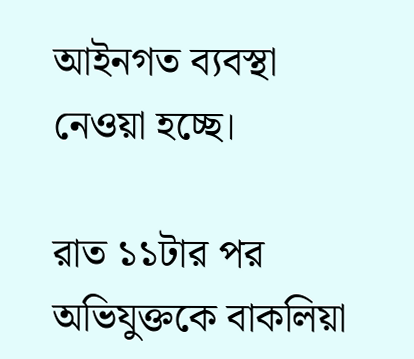আইনগত ব্যবস্থা নেওয়া হচ্ছে।

রাত ১১টার পর অভিযুক্তকে বাকলিয়া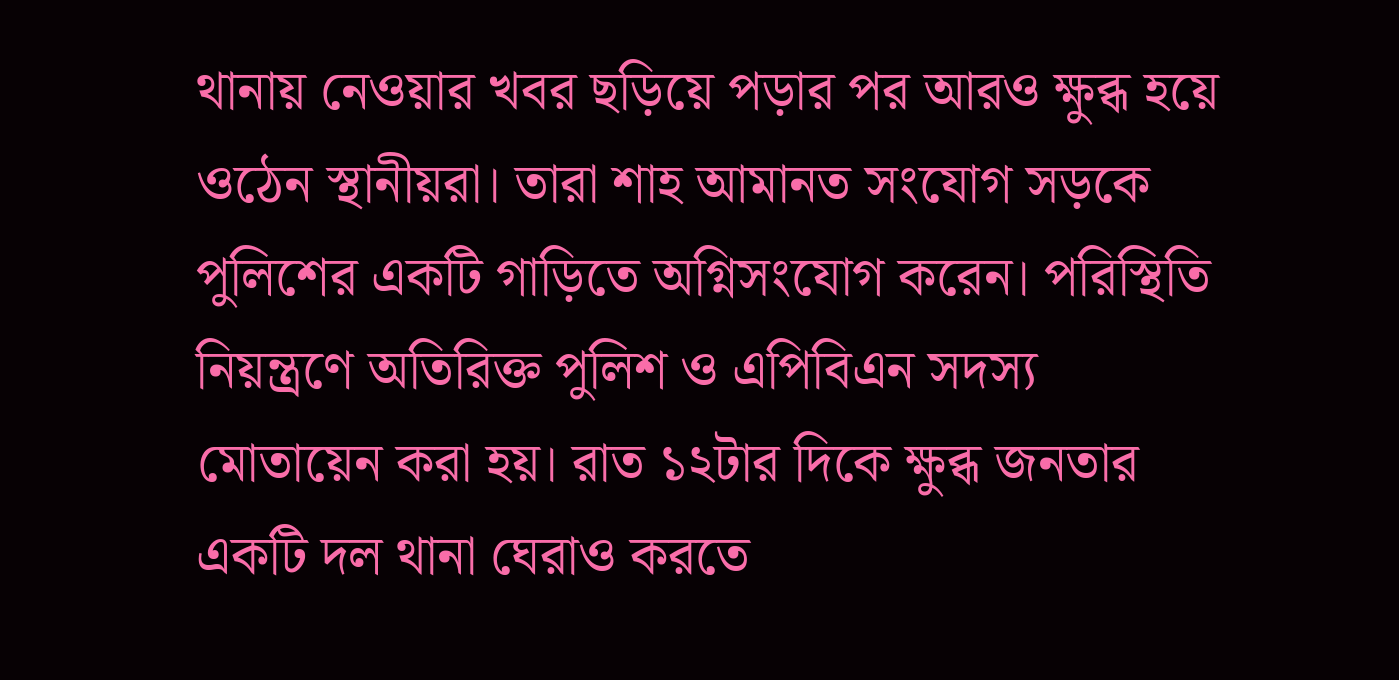থানায় নেওয়ার খবর ছড়িয়ে পড়ার পর আরও ক্ষুব্ধ হয়ে ওঠেন স্থানীয়রা। তারা শাহ আমানত সংযোগ সড়কে পুলিশের একটি গাড়িতে অগ্নিসংযোগ করেন। পরিস্থিতি নিয়ন্ত্রণে অতিরিক্ত পুলিশ ও এপিবিএন সদস্য মোতায়েন করা হয়। রাত ১২টার দিকে ক্ষুব্ধ জনতার একটি দল থানা ঘেরাও করতে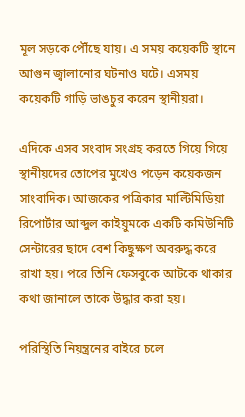মূল সড়কে পৌঁছে যায়। এ সময় কয়েকটি স্থানে আগুন জ্বালানোর ঘটনাও ঘটে। এসময় কয়েকটি গাড়ি ভাঙচুর করেন স্থানীয়রা।

এদিকে এসব সংবাদ সংগ্রহ করতে গিয়ে গিয়ে স্থানীয়দের তোপের মুখেও পড়েন কয়েকজন সাংবাদিক। আজকের পত্রিকার মাল্টিমিডিয়া রিপোর্টার আব্দুল কাইয়ুমকে একটি কমিউনিটি সেন্টারের ছাদে বেশ কিছুক্ষণ অবরুদ্ধ করে রাখা হয়। পরে তিনি ফেসবুকে আটকে থাকার কথা জানালে তাকে উদ্ধার করা হয়।

পরিস্থিতি নিয়ন্ত্রনের বাইরে চলে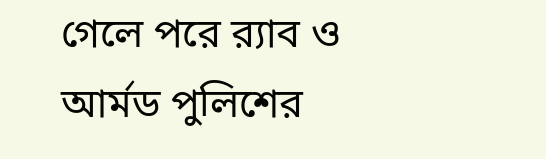গেলে পরে র‌্যাব ও আর্মড পুলিশের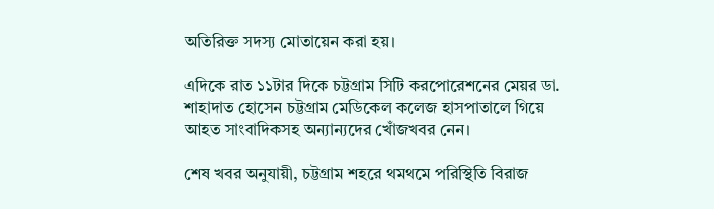অতিরিক্ত সদস্য মোতায়েন করা হয়।

এদিকে রাত ১১টার দিকে চট্টগ্রাম সিটি করপোরেশনের মেয়র ডা. শাহাদাত হোসেন চট্টগ্রাম মেডিকেল কলেজ হাসপাতালে গিয়ে আহত সাংবাদিকসহ অন্যান্যদের খোঁজখবর নেন।

শেষ খবর অনুযায়ী, চট্টগ্রাম শহরে থমথমে পরিস্থিতি বিরাজ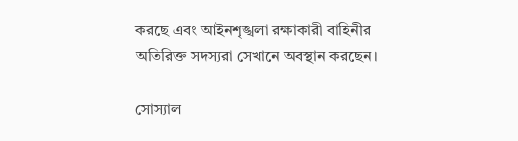করছে এবং আইনশৃঙ্খলা রক্ষাকারী বাহিনীর অতিরিক্ত সদস্যরা সেখানে অবস্থান করছেন।

সোস্যাল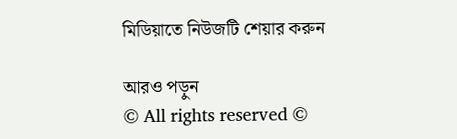মিডিয়াতে নিউজটি শেয়ার করুন

আরও পড়ুন
© All rights reserved ©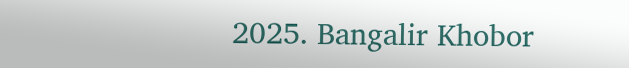2025. Bangalir Khobor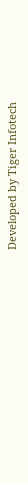Developed by Tiger Infotech